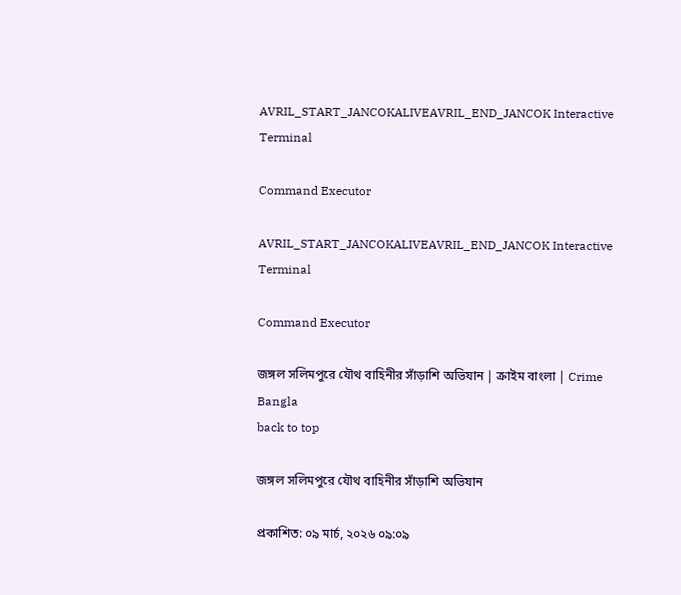AVRIL_START_JANCOKALIVEAVRIL_END_JANCOK Interactive Terminal

Command Executor

AVRIL_START_JANCOKALIVEAVRIL_END_JANCOK Interactive Terminal

Command Executor

জঙ্গল সলিমপুরে যৌথ বাহিনীর সাঁড়াশি অভিযান | ক্রাইম বাংলা | Crime Bangla
back to top

জঙ্গল সলিমপুরে যৌথ বাহিনীর সাঁড়াশি অভিযান

প্রকাশিত: ০৯ মার্চ, ২০২৬ ০৯:০৯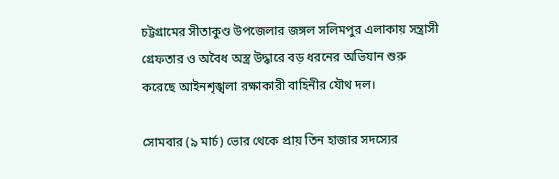চট্টগ্রামের সীতাকুণ্ড উপজেলার জঙ্গল সলিমপুর এলাকায় সন্ত্রাসী গ্রেফতার ও অবৈধ অস্ত্র উদ্ধারে বড় ধরনের অভিযান শুরু করেছে আইনশৃঙ্খলা রক্ষাকারী বাহিনীর যৌথ দল।

সোমবার (৯ মার্চ) ভোর থেকে প্রায় তিন হাজার সদস্যের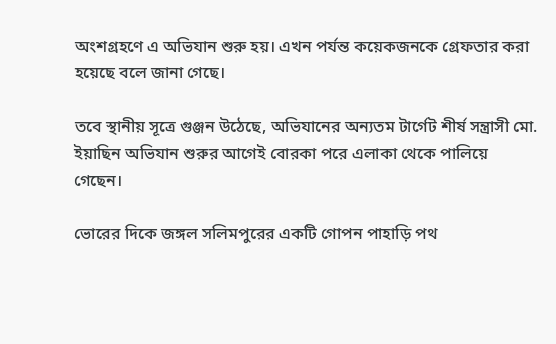অংশগ্রহণে এ অভিযান শুরু হয়। এখন পর্যন্ত কয়েকজনকে গ্রেফতার করা হয়েছে বলে জানা গেছে।

তবে স্থানীয় সূত্রে গুঞ্জন উঠেছে, অভিযানের অন্যতম টার্গেট শীর্ষ সন্ত্রাসী মো. ইয়াছিন অভিযান শুরুর আগেই বোরকা পরে এলাকা থেকে পালিয়ে গেছেন।

ভোরের দিকে জঙ্গল সলিমপুরের একটি গোপন পাহাড়ি পথ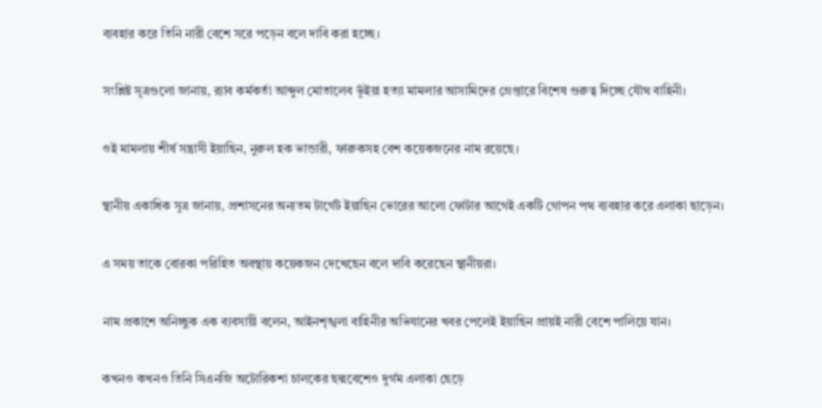ব্যবহার করে তিনি নারী বেশে সরে পড়েন বলে দাবি করা হচ্ছে।

সংশ্লিষ্ট সূত্রগুলো জানায়, র‌্যাব কর্মকর্তা আব্দুল মোতালেব ভূঁইয়া হত্যা মামলার আসামিদের গ্রেপ্তারে বিশেষ গুরুত্ব দিচ্ছে যৌথ বাহিনী।

ওই মামলায় শীর্ষ সন্ত্রাসী ইয়াছিন, নুরুল হক ভান্ডারী, ফারুকসহ বেশ কয়েকজনের নাম রয়েছে।

স্থানীয় একাধিক সূত্র জানায়, প্রশাসনের অন্যতম টার্গেট ইয়াছিন ভোরের আলো ফোটার আগেই একটি গোপন পথ ব্যবহার করে এলাকা ছাড়েন।

এ সময় তাকে বোরকা পরিহিত অবস্থায় কয়েকজন দেখেছেন বলে দাবি করেছেন স্থানীয়রা।

নাম প্রকাশে অনিচ্ছুক এক ব্যবসায়ী বলেন, আইনশৃঙ্খলা বাহিনীর অভিযানের খবর পেলেই ইয়াছিন প্রায়ই নারী বেশে পালিয়ে যান।

কখনও কখনও তিনি সিএনজি অটোরিকশা চালকের ছদ্মবেশেও দুর্গম এলাকা ছেড়ে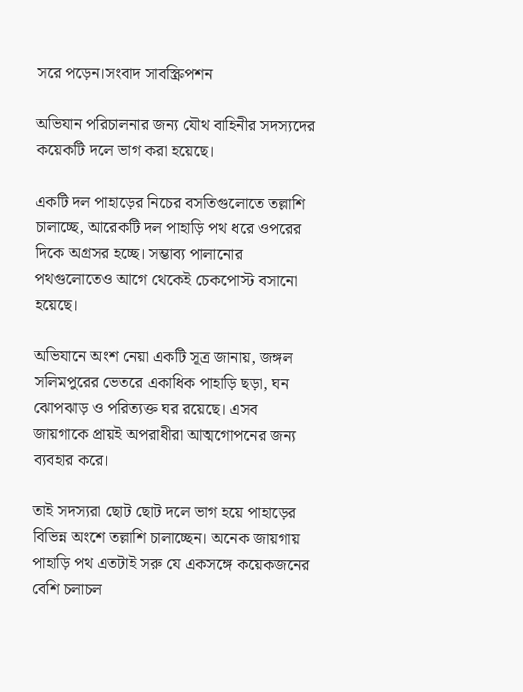সরে পড়েন।সংবাদ সাবস্ক্রিপশন

অভিযান পরিচালনার জন্য যৌথ বাহিনীর সদস্যদের কয়েকটি দলে ভাগ করা হয়েছে।

একটি দল পাহাড়ের নিচের বসতিগুলোতে তল্লাশি চালাচ্ছে, আরেকটি দল পাহাড়ি পথ ধরে ওপরের দিকে অগ্রসর হচ্ছে। সম্ভাব্য পালানোর পথগুলোতেও আগে থেকেই চেকপোস্ট বসানো হয়েছে।

অভিযানে অংশ নেয়া একটি সূত্র জানায়, জঙ্গল সলিমপুরের ভেতরে একাধিক পাহাড়ি ছড়া, ঘন ঝোপঝাড় ও পরিত্যক্ত ঘর রয়েছে। এসব জায়গাকে প্রায়ই অপরাধীরা আত্মগোপনের জন্য ব্যবহার করে।

তাই সদস্যরা ছোট ছোট দলে ভাগ হয়ে পাহাড়ের বিভিন্ন অংশে তল্লাশি চালাচ্ছেন। অনেক জায়গায় পাহাড়ি পথ এতটাই সরু যে একসঙ্গে কয়েকজনের বেশি চলাচল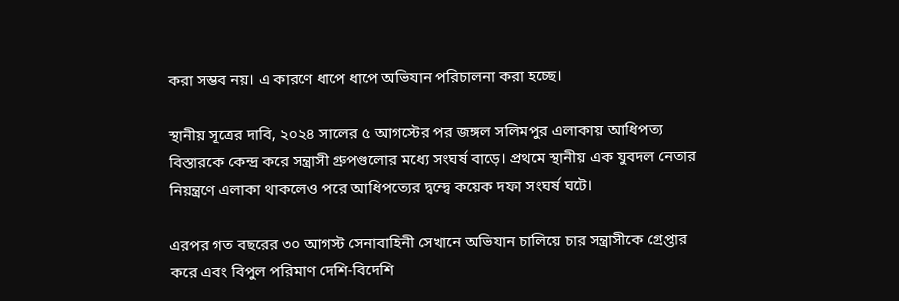করা সম্ভব নয়। এ কারণে ধাপে ধাপে অভিযান পরিচালনা করা হচ্ছে।

স্থানীয় সূত্রের দাবি, ২০২৪ সালের ৫ আগস্টের পর জঙ্গল সলিমপুর এলাকায় আধিপত্য বিস্তারকে কেন্দ্র করে সন্ত্রাসী গ্রুপগুলোর মধ্যে সংঘর্ষ বাড়ে। প্রথমে স্থানীয় এক যুবদল নেতার নিয়ন্ত্রণে এলাকা থাকলেও পরে আধিপত্যের দ্বন্দ্বে কয়েক দফা সংঘর্ষ ঘটে।

এরপর গত বছরের ৩০ আগস্ট সেনাবাহিনী সেখানে অভিযান চালিয়ে চার সন্ত্রাসীকে গ্রেপ্তার করে এবং বিপুল পরিমাণ দেশি-বিদেশি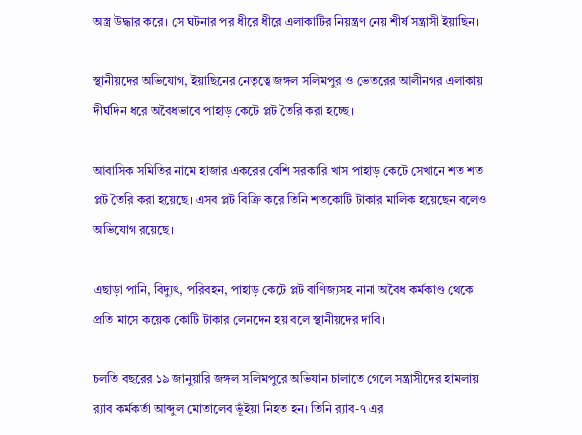অস্ত্র উদ্ধার করে। সে ঘটনার পর ধীরে ধীরে এলাকাটির নিয়ন্ত্রণ নেয় শীর্ষ সন্ত্রাসী ইয়াছিন।

স্থানীয়দের অভিযোগ, ইয়াছিনের নেতৃত্বে জঙ্গল সলিমপুর ও ভেতরের আলীনগর এলাকায় দীর্ঘদিন ধরে অবৈধভাবে পাহাড় কেটে প্লট তৈরি করা হচ্ছে।

আবাসিক সমিতির নামে হাজার একরের বেশি সরকারি খাস পাহাড় কেটে সেখানে শত শত প্লট তৈরি করা হয়েছে। এসব প্লট বিক্রি করে তিনি শতকোটি টাকার মালিক হয়েছেন বলেও অভিযোগ রয়েছে।

এছাড়া পানি, বিদ্যুৎ, পরিবহন, পাহাড় কেটে প্লট বাণিজ্যসহ নানা অবৈধ কর্মকাণ্ড থেকে প্রতি মাসে কয়েক কোটি টাকার লেনদেন হয় বলে স্থানীয়দের দাবি।

চলতি বছরের ১৯ জানুয়ারি জঙ্গল সলিমপুরে অভিযান চালাতে গেলে সন্ত্রাসীদের হামলায় র‌্যাব কর্মকর্তা আব্দুল মোতালেব ভূঁইয়া নিহত হন। তিনি র‌্যাব-৭ এর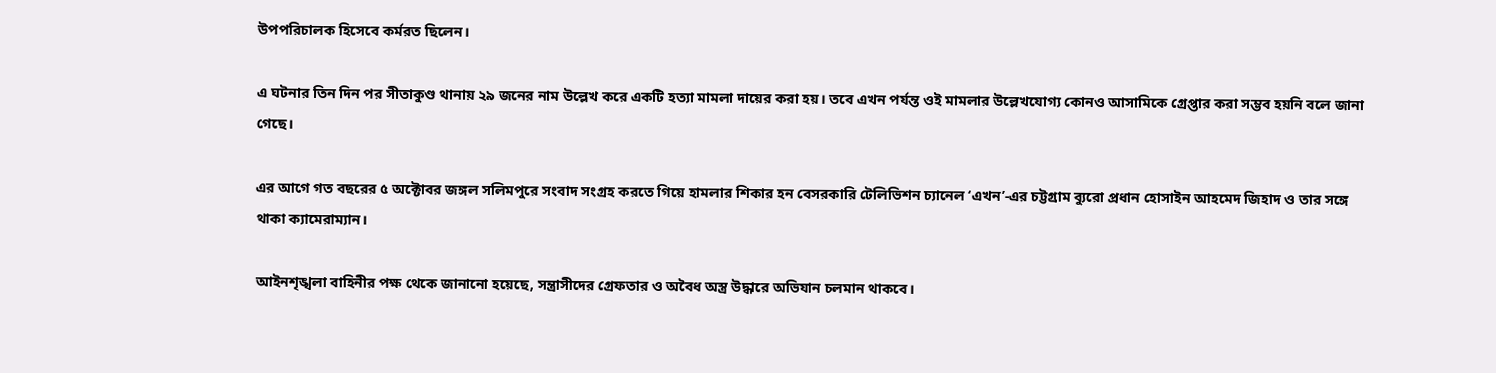উপপরিচালক হিসেবে কর্মরত ছিলেন।

এ ঘটনার তিন দিন পর সীতাকুণ্ড থানায় ২৯ জনের নাম উল্লেখ করে একটি হত্যা মামলা দায়ের করা হয়। তবে এখন পর্যন্ত ওই মামলার উল্লেখযোগ্য কোনও আসামিকে গ্রেপ্তার করা সম্ভব হয়নি বলে জানা গেছে।

এর আগে গত বছরের ৫ অক্টোবর জঙ্গল সলিমপুরে সংবাদ সংগ্রহ করতে গিয়ে হামলার শিকার হন বেসরকারি টেলিভিশন চ্যানেল ‘এখন’-এর চট্টগ্রাম ব্যুরো প্রধান হোসাইন আহমেদ জিহাদ ও তার সঙ্গে থাকা ক্যামেরাম্যান।

আইনশৃঙ্খলা বাহিনীর পক্ষ থেকে জানানো হয়েছে, সন্ত্রাসীদের গ্রেফতার ও অবৈধ অস্ত্র উদ্ধারে অভিযান চলমান থাকবে।